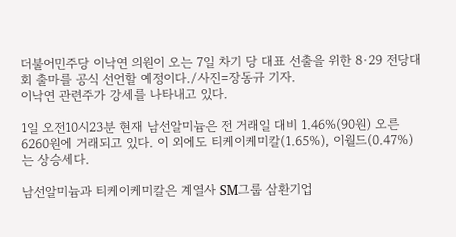더불어민주당 이낙연 의원이 오는 7일 차기 당 대표 선출을 위한 8·29 전당대회 출마를 공식 선언할 예정이다./사진=장동규 기자.
이낙연 관련주가 강세를 나타내고 있다.

1일 오전10시23분 현재 남선알미늄은 전 거래일 대비 1.46%(90원) 오른 6260원에 거래되고 있다. 이 외에도 티케이케미칼(1.65%), 이월드(0.47%)는 상승세다.

남선알미늄과 티케이케미칼은 계열사 SM그룹 삼환기업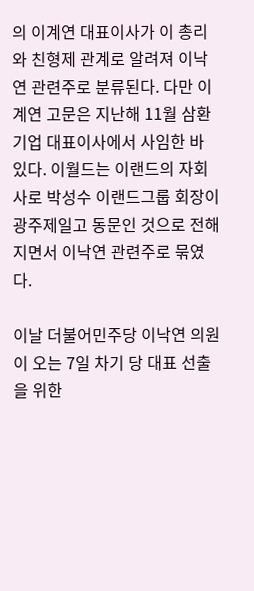의 이계연 대표이사가 이 총리와 친형제 관계로 알려져 이낙연 관련주로 분류된다. 다만 이계연 고문은 지난해 11월 삼환기업 대표이사에서 사임한 바 있다. 이월드는 이랜드의 자회사로 박성수 이랜드그룹 회장이 광주제일고 동문인 것으로 전해지면서 이낙연 관련주로 묶였다.

이날 더불어민주당 이낙연 의원이 오는 7일 차기 당 대표 선출을 위한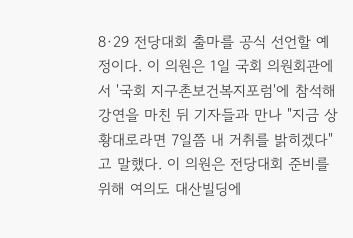8·29 전당대회 출마를 공식 선언할 예정이다. 이 의원은 1일 국회 의원회관에서 '국회 지구촌보건복지포럼'에 참석해 강연을 마친 뒤 기자들과 만나 "지금 상황대로라면 7일쯤 내 거취를 밝히겠다"고 말했다. 이 의원은 전당대회 준비를 위해 여의도 대산빌딩에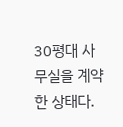30평대 사무실을 계약한 상태다.